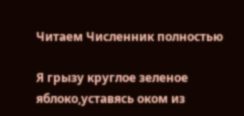Читаем Численник полностью

Я грызу круглое зеленое яблоко,уставясь оком из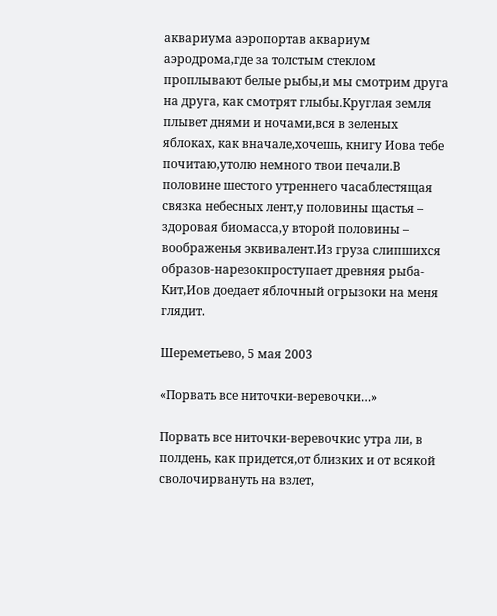аквариума аэропортав аквариум аэродрома,где за толстым стеклом проплывают белые рыбы,и мы смотрим друга на друга, как смотрят глыбы.Круглая земля плывет днями и ночами,вся в зеленых яблоках, как вначале,хочешь, книгу Иова тебе почитаю,утолю немного твои печали.В половине шестого утреннего часаблестящая связка небесных лент,у половины щастья – здоровая биомасса,у второй половины – воображенья эквивалент.Из груза слипшихся образов-нарезокпроступает древняя рыба-Кит,Иов доедает яблочный огрызоки на меня глядит.

Шереметьево, 5 мая 2003

«Порвать все ниточки-веревочки…»

Порвать все ниточки-веревочкис утра ли, в полдень, как придется,от близких и от всякой сволочирвануть на взлет,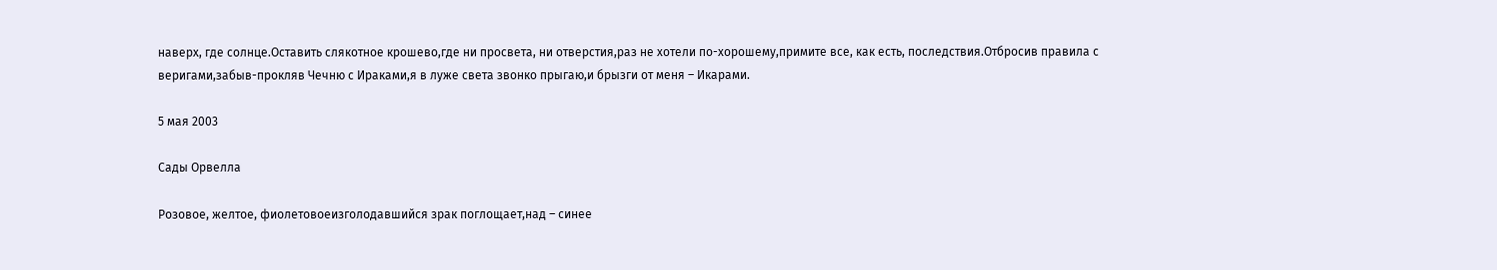наверх, где солнце.Оставить слякотное крошево,где ни просвета, ни отверстия,раз не хотели по-хорошему,примите все, как есть, последствия.Отбросив правила с веригами,забыв-прокляв Чечню с Ираками,я в луже света звонко прыгаю,и брызги от меня – Икарами.

5 мая 2003

Сады Орвелла

Розовое, желтое, фиолетовоеизголодавшийся зрак поглощает,над – синее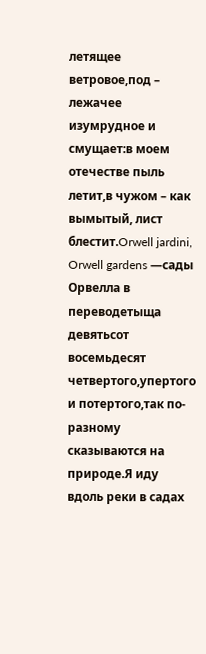летящее ветровое,под – лежачее изумрудное и смущает:в моем отечестве пыль летит,в чужом – как вымытый, лист блестит.Orwell jardini, Orwell gardens —сады Орвелла в переводетыща девятьсот восемьдесят четвертого,упертого и потертого,так по-разному сказываются на природе.Я иду вдоль реки в садах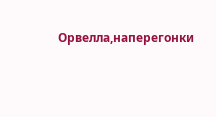Орвелла,наперегонки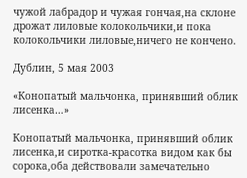чужой лабрадор и чужая гончая,на склоне дрожат лиловые колокольчики,и пока колокольчики лиловые,ничего не кончено.

Дублин, 5 мая 2003

«Конопатый мальчонка, принявший облик лисенка…»

Конопатый мальчонка, принявший облик лисенка,и сиротка-красотка видом как бы сорока,оба действовали замечательно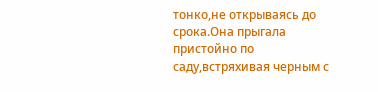тонко,не открываясь до срока.Она прыгала пристойно по саду,встряхивая черным с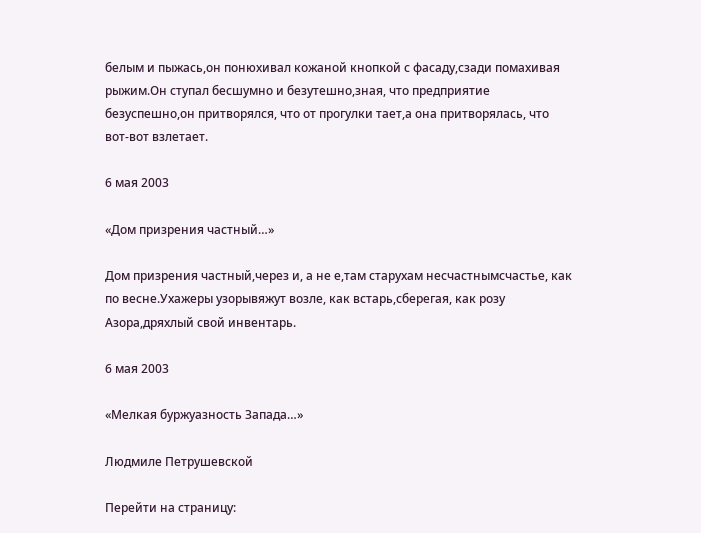белым и пыжась,он понюхивал кожаной кнопкой с фасаду,сзади помахивая рыжим.Он ступал бесшумно и безутешно,зная, что предприятие безуспешно,он притворялся, что от прогулки тает,а она притворялась, что вот-вот взлетает.

6 мая 2003

«Дом призрения частный…»

Дом призрения частный,через и, а не е,там старухам несчастнымсчастье, как по весне.Ухажеры узорывяжут возле, как встарь,сберегая, как розу Азора,дряхлый свой инвентарь.

6 мая 2003

«Мелкая буржуазность Запада…»

Людмиле Петрушевской

Перейти на страницу: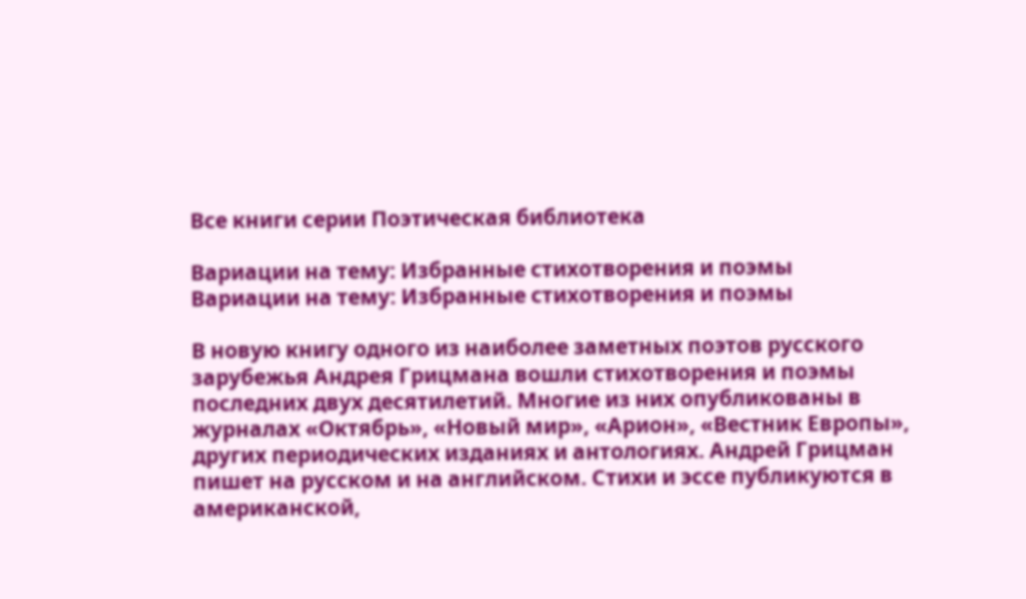Все книги серии Поэтическая библиотека

Вариации на тему: Избранные стихотворения и поэмы
Вариации на тему: Избранные стихотворения и поэмы

В новую книгу одного из наиболее заметных поэтов русского зарубежья Андрея Грицмана вошли стихотворения и поэмы последних двух десятилетий. Многие из них опубликованы в журналах «Октябрь», «Новый мир», «Арион», «Вестник Европы», других периодических изданиях и антологиях. Андрей Грицман пишет на русском и на английском. Стихи и эссе публикуются в американской,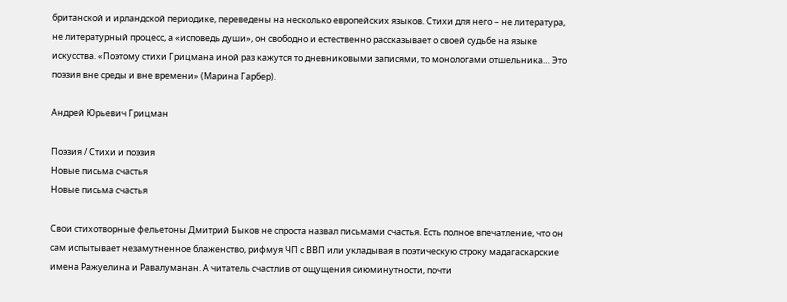британской и ирландской периодике, переведены на несколько европейских языков. Стихи для него – не литература, не литературный процесс, а «исповедь души», он свободно и естественно рассказывает о своей судьбе на языке искусства. «Поэтому стихи Грицмана иной раз кажутся то дневниковыми записями, то монологами отшельника… Это поэзия вне среды и вне времени» (Марина Гарбер).

Андрей Юрьевич Грицман

Поэзия / Стихи и поэзия
Новые письма счастья
Новые письма счастья

Свои стихотворные фельетоны Дмитрий Быков не спроста назвал письмами счастья. Есть полное впечатление, что он сам испытывает незамутненное блаженство, рифмуя ЧП с ВВП или укладывая в поэтическую строку мадагаскарские имена Ражуелина и Равалуманан. А читатель счастлив от ощущения сиюминутности, почти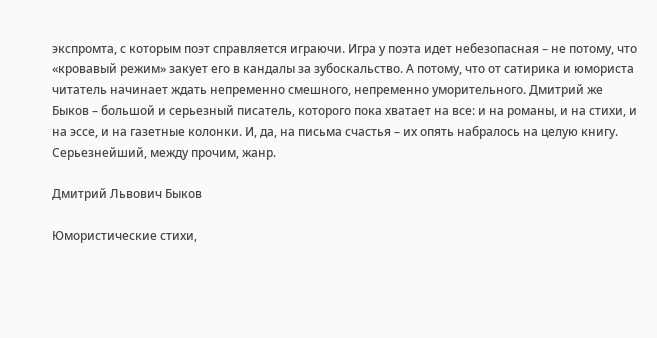экспромта, с которым поэт справляется играючи. Игра у поэта идет небезопасная – не потому, что «кровавый режим» закует его в кандалы за зубоскальство. А потому, что от сатирика и юмориста читатель начинает ждать непременно смешного, непременно уморительного. Дмитрий же Быков – большой и серьезный писатель, которого пока хватает на все: и на романы, и на стихи, и на эссе, и на газетные колонки. И, да, на письма счастья – их опять набралось на целую книгу. Серьезнейший, между прочим, жанр.

Дмитрий Львович Быков

Юмористические стихи,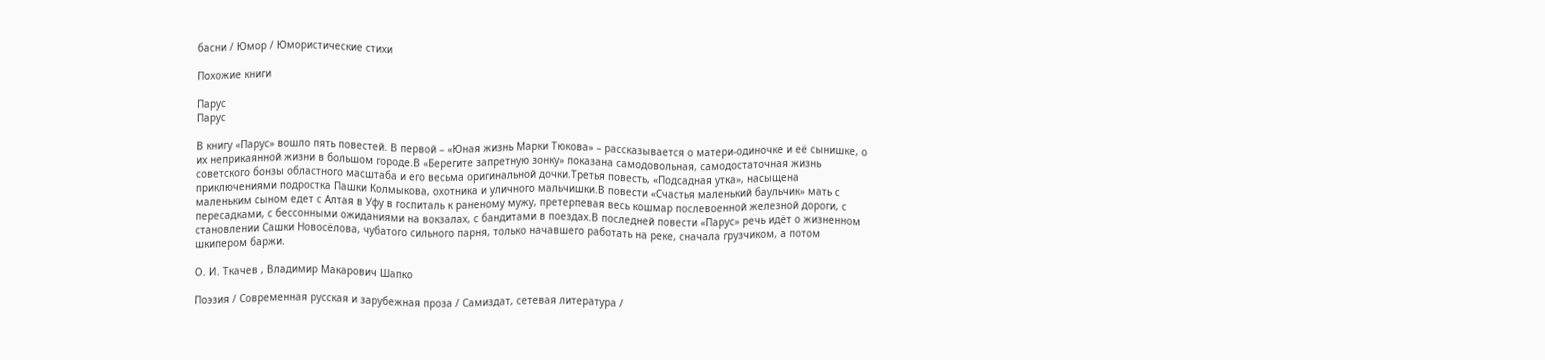басни / Юмор / Юмористические стихи

Похожие книги

Парус
Парус

В книгу «Парус» вошло пять повестей. В первой – «Юная жизнь Марки Тюкова» – рассказывается о матери-одиночке и её сынишке, о их неприкаянной жизни в большом городе.В «Берегите запретную зонку» показана самодовольная, самодостаточная жизнь советского бонзы областного масштаба и его весьма оригинальной дочки.Третья повесть, «Подсадная утка», насыщена приключениями подростка Пашки Колмыкова, охотника и уличного мальчишки.В повести «Счастья маленький баульчик» мать с маленьким сыном едет с Алтая в Уфу в госпиталь к раненому мужу, претерпевая весь кошмар послевоенной железной дороги, с пересадками, с бессонными ожиданиями на вокзалах, с бандитами в поездах.В последней повести «Парус» речь идёт о жизненном становлении Сашки Новосёлова, чубатого сильного парня, только начавшего работать на реке, сначала грузчиком, а потом шкипером баржи.

О. И. Ткачев , Владимир Макарович Шапко

Поэзия / Современная русская и зарубежная проза / Самиздат, сетевая литература /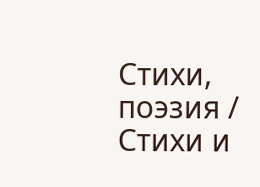Cтихи, поэзия / Стихи и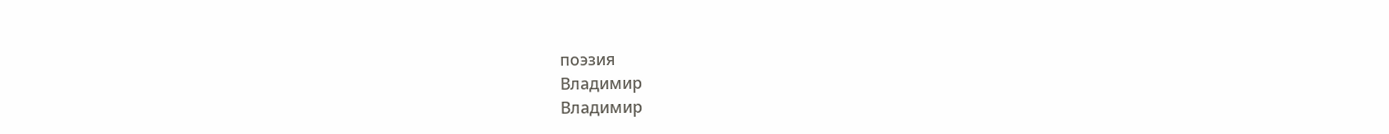поэзия
Владимир
Владимир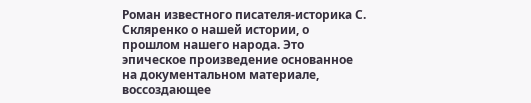Роман известного писателя-историка С. Скляренко о нашей истории, о прошлом нашего народа. Это эпическое произведение основанное на документальном материале, воссоздающее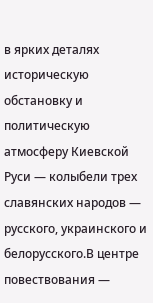в ярких деталях историческую обстановку и политическую атмосферу Киевской Руси — колыбели трех славянских народов — русского, украинского и белорусского.В центре повествования —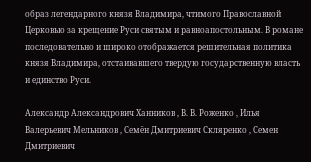образ легендарного князя Владимира, чтимого Православной Церковью за крещение Руси святым и равноапостольным. В романе последовательно и широко отображается решительная политика князя Владимира, отстаивавшего твердую государственную власть и единство Руси.

Александр Александрович Ханников , В. В. Роженко , Илья Валерьевич Мельников , Семён Дмитриевич Скляренко , Семен Дмитриевич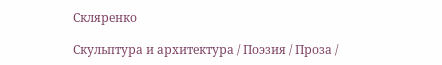Скляренко

Скульптура и архитектура / Поэзия / Проза /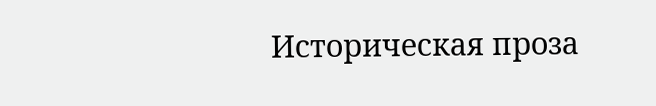Историческая проза